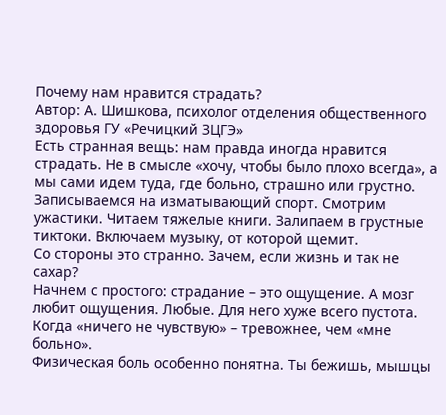Почему нам нравится страдать?
Автор: А. Шишкова, психолог отделения общественного здоровья ГУ «Речицкий ЗЦГЭ»
Есть странная вещь: нам правда иногда нравится страдать. Не в смысле «хочу, чтобы было плохо всегда», а мы сами идем туда, где больно, страшно или грустно. Записываемся на изматывающий спорт. Смотрим ужастики. Читаем тяжелые книги. Залипаем в грустные тиктоки. Включаем музыку, от которой щемит.
Со стороны это странно. Зачем, если жизнь и так не сахар?
Начнем с простого: страдание – это ощущение. А мозг любит ощущения. Любые. Для него хуже всего пустота. Когда «ничего не чувствую» – тревожнее, чем «мне больно».
Физическая боль особенно понятна. Ты бежишь, мышцы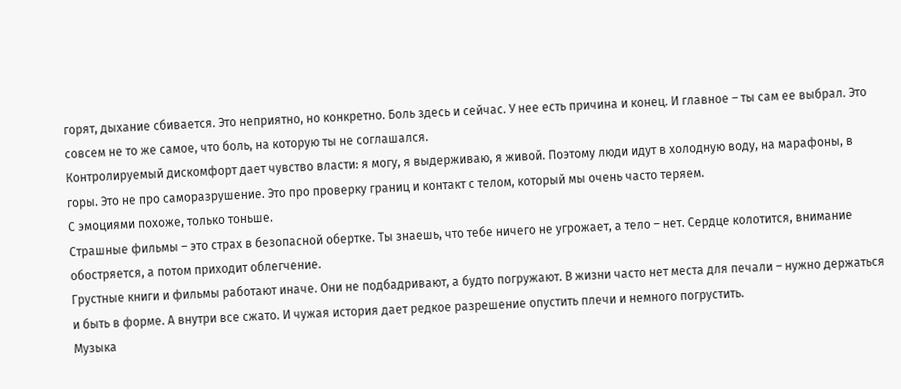горят, дыхание сбивается. Это неприятно, но конкретно. Боль здесь и сейчас. У нее есть причина и конец. И главное – ты сам ее выбрал. Это совсем не то же самое, что боль, на которую ты не соглашался.
Контролируемый дискомфорт дает чувство власти: я могу, я выдерживаю, я живой. Поэтому люди идут в холодную воду, на марафоны, в горы. Это не про саморазрушение. Это про проверку границ и контакт с телом, который мы очень часто теряем.
С эмоциями похоже, только тоньше.
Страшные фильмы – это страх в безопасной обертке. Ты знаешь, что тебе ничего не угрожает, а тело – нет. Сердце колотится, внимание обостряется, а потом приходит облегчение.
Грустные книги и фильмы работают иначе. Они не подбадривают, а будто погружают. В жизни часто нет места для печали – нужно держаться и быть в форме. А внутри все сжато. И чужая история дает редкое разрешение опустить плечи и немного погрустить.
Музыка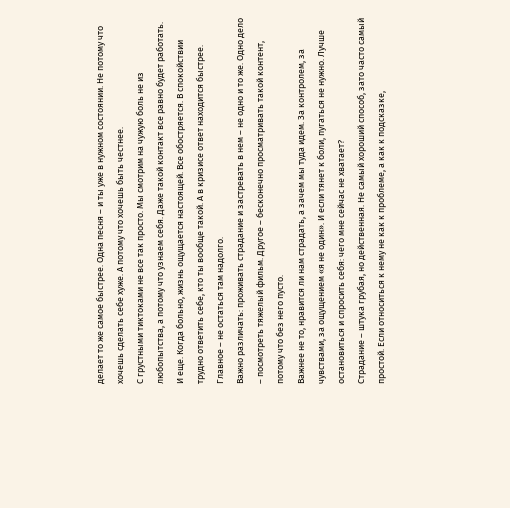делает то же самое быстрее. Одна песня – и ты уже в нужном состоянии. Не потому что хочешь сделать себе хуже. А потому что хочешь быть честнее.
С грустными тиктоками не все так просто. Мы смотрим на чужую боль не из любопытства, а потому что узнаем себя. Даже такой контакт все равно будет работать.
И еще. Когда больно, жизнь ощущается настоящей. Все обостряется. В спокойствии трудно ответить себе, кто ты вообще такой. А в кризисе ответ находится быстрее. Главное – не остаться там надолго.
Важно различать: проживать страдание и застревать в нем – не одно и то же. Одно дело – посмотреть тяжелый фильм. Другое – бесконечно просматривать такой контент, потому что без него пусто.
Важнее не то, нравится ли нам страдать, а зачем мы туда идем. За контролем, за чувствами, за ощущением «я не один». И если тянет к боли, пугаться не нужно. Лучше остановиться и спросить себя: чего мне сейчас не хватает?
Страдание – штука грубая, но действенная. Не самый хороший способ, зато часто самый простой. Если относиться к нему не как к проблеме, а как к подсказке,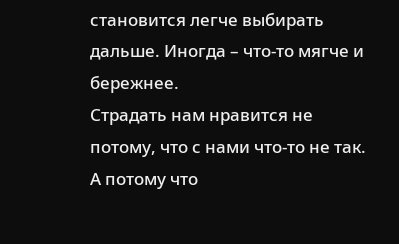становится легче выбирать дальше. Иногда – что‑то мягче и бережнее.
Страдать нам нравится не потому, что с нами что-то не так. А потому что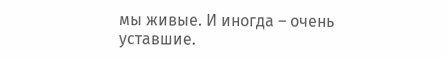мы живые. И иногда – очень уставшие.